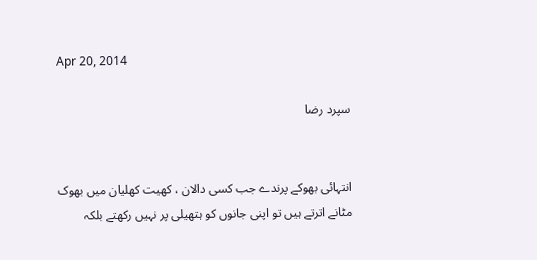Apr 20, 2014

سپرد رضا


انتہائی بھوکے پرندے جب کسی دالان ، کھیت کھلیان میں بھوک مٹانے اترتے ہیں تو اپنی جانوں کو ہتھیلی پر نہیں رکھتے بلکہ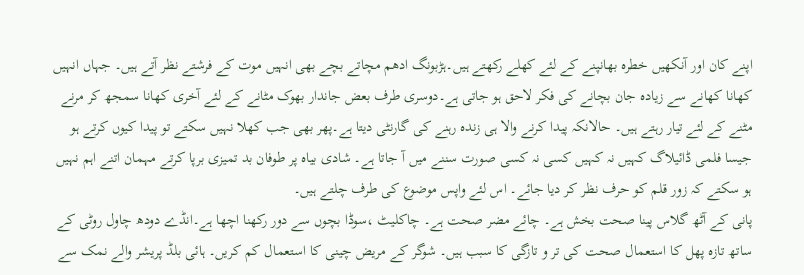اپنے کان اور آنکھیں خطرہ بھانپنے کے لئے کھلے رکھتے ہیں۔ہڑبونگ ادھم مچاتے بچے بھی انہیں موت کے فرشتے نظر آتے ہیں۔ جہاں انہیں کھانا کھانے سے زیادہ جان بچانے کی فکر لاحق ہو جاتی ہے۔دوسری طرف بعض جاندار بھوک مٹانے کے لئے آخری کھانا سمجھ کر مرنے مٹنے کے لئے تیار رہتے ہیں۔ حالانکہ پیدا کرنے والا ہی زندہ رہنے کی گارنٹی دیتا ہے۔پھر بھی جب کھلا نہیں سکتے تو پیدا کیوں کرتے ہو جیسا فلمی ڈائیلاگ کہیں نہ کہیں کسی نہ کسی صورت سننے میں آ جاتا ہے۔ شادی بیاہ پر طوفان بد تمیزی برپا کرتے مہمان اتنے اہم نہیں ہو سکتے کہ زور قلم کو حرف نظر کر دیا جائے۔ اس لئے واپس موضوع کی طرف چلتے ہیں۔
پانی کے آٹھ گلاس پینا صحت بخش ہے۔ چائے مضر صحت ہے۔ چاکلیٹ ،سوڈا بچوں سے دور رکھنا اچھا ہے۔انڈے دودھ چاول روٹی کے ساتھ تازہ پھل کا استعمال صحت کی تر و تازگی کا سبب ہیں۔ شوگر کے مریض چینی کا استعمال کم کریں۔ ہائی بلڈ پریشر والے نمک سے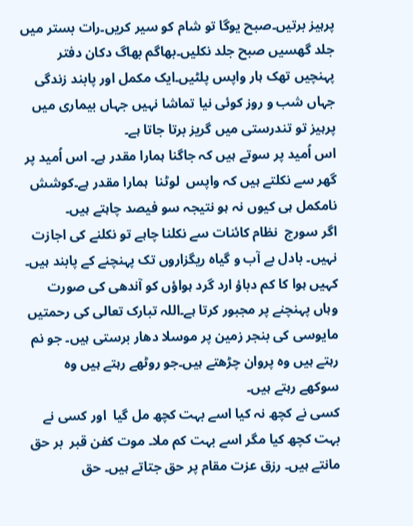پرہیز برتیں۔صبح یوگا تو شام کو سیر کریں۔رات بستر میں جلد گھسیں صبح جلد نکلیں۔بھاگم بھاگ دکان دفتر پہنچیں تھک ہار واپس پلٹیں۔ایک مکمل اور پابند زندگی جہاں شب و روز کوئی نیا تماشا نہیں جہاں بیماری میں پرہیز تو تندرستی میں گریز برتا جاتا ہے۔
اس اُمید پر سوتے ہیں کہ جاگنا ہمارا مقدر ہے۔ اس اُمید پر گھر سے نکلتے ہیں کہ واپس  لوٹنا  ہمارا مقدر ہے۔کوشش نامکمل ہی کیوں نہ ہو نتیجہ سو فیصد چاہتے ہیں۔
اگر سورج  نظام کائنات سے نکلنا چاہے تو نکلنے کی اجازت نہیں۔ بادل بے آب و گیاہ ریگزاروں تک پہنچنے کے پابند ہیں۔ کہیں ہوا کا کم دباؤ ارد گرد ہواؤں کو آندھی کی صورت وہاں پہنچنے پر مجبور کرتا ہے۔اللہ تبارک تعالی کی رحمتیں مایوسی کی بنجر زمین پر موسلا دھار برستی ہیں۔ جو نم رہتے ہیں وہ پروان چڑھتے ہیں۔جو روٹھے رہتے ہیں وہ سوکھے رہتے ہیں۔
کسی نے کچھ نہ کیا اسے بہت کچھ مل گیا  اور کسی نے بہت کچھ کیا مگر اسے بہت کم ملا۔ موت کفن قبر  بر حق مانتے ہیں۔ رزق عزت مقام پر حق جتاتے ہیں۔ حق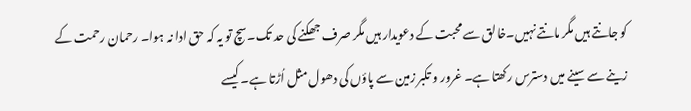کو جانتے ہیں مگر مانتے نہیں۔خالق سے محبت کے دعویدار ہیں مگر صرف جھکنے کی حد تک۔سچ تو یہ کہ حق ادا نہ ہوا۔ رحمان رحمت کے زینے سے سینے میں دسترس رکھتا ہے۔ غرور و تکبر زمین سے پاؤں کی دھول مثل اُڑتا ہے۔ کیسے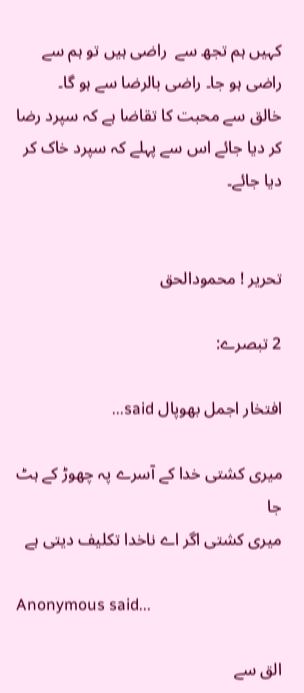کہیں ہم تجھ سے  راضی ہیں تو ہم سے راضی ہو جا۔ راضی بالرضا سے ہو گا۔
خالق سے محبت کا تقاضا ہے کہ سپرد رضا کر دیا جائے اس سے پہلے کہ سپرد خاک کر دیا جائے۔


تحریر ! محمودالحق

2 تبصرے:

افتخار اجمل بھوپال said...

میری کشتی خدا کے آسرے پہ چھوڑ کے ہٹ جا
میری کشتی اگر اے ناخدا تکلیف دیتی ہے

Anonymous said...

الق سے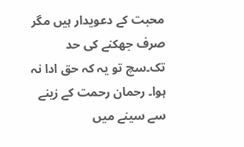محبت کے دعویدار ہیں مگر صرف جھکنے کی حد تک۔سچ تو یہ کہ حق ادا نہ ہوا۔ رحمان رحمت کے زینے سے سینے میں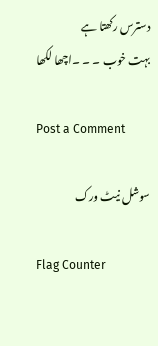دسترس رکھتا ہے
بہت خوب ۔ ۔ ۔اچھا لکھا

Post a Comment

سوشل نیٹ ورک

Flag Counter